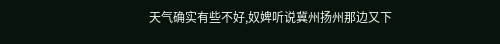天气确实有些不好,奴婢听说冀州扬州那边又下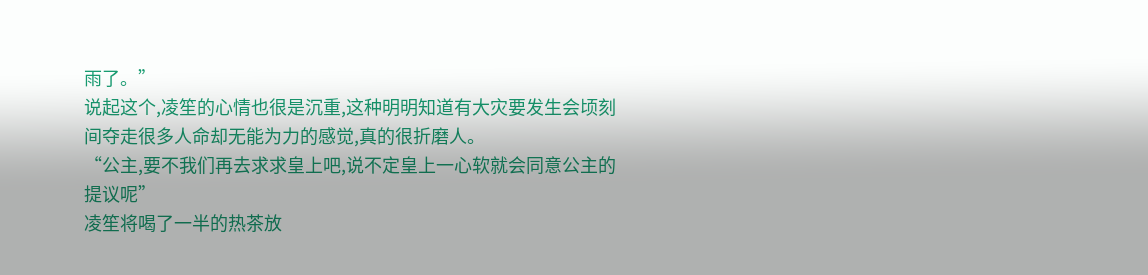雨了。”
说起这个,凌笙的心情也很是沉重,这种明明知道有大灾要发生会顷刻间夺走很多人命却无能为力的感觉,真的很折磨人。
“公主,要不我们再去求求皇上吧,说不定皇上一心软就会同意公主的提议呢”
凌笙将喝了一半的热茶放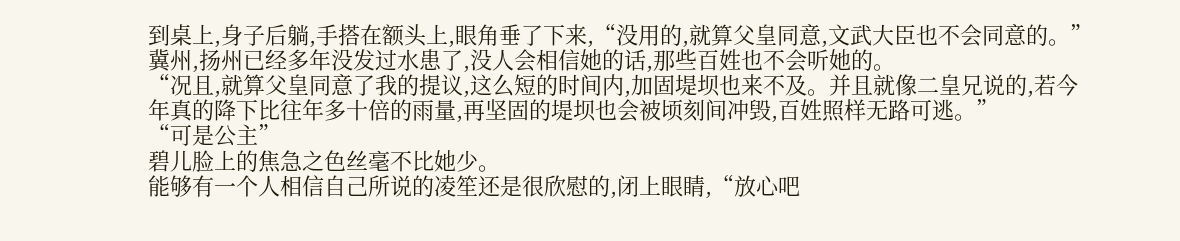到桌上,身子后躺,手搭在额头上,眼角垂了下来,“没用的,就算父皇同意,文武大臣也不会同意的。”
冀州,扬州已经多年没发过水患了,没人会相信她的话,那些百姓也不会听她的。
“况且,就算父皇同意了我的提议,这么短的时间内,加固堤坝也来不及。并且就像二皇兄说的,若今年真的降下比往年多十倍的雨量,再坚固的堤坝也会被顷刻间冲毁,百姓照样无路可逃。”
“可是公主”
碧儿脸上的焦急之色丝毫不比她少。
能够有一个人相信自己所说的凌笙还是很欣慰的,闭上眼睛,“放心吧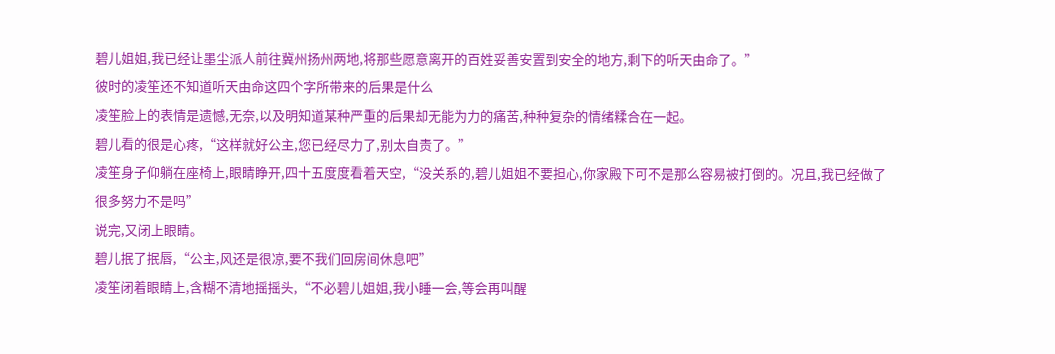碧儿姐姐,我已经让墨尘派人前往冀州扬州两地,将那些愿意离开的百姓妥善安置到安全的地方,剩下的听天由命了。”
彼时的凌笙还不知道听天由命这四个字所带来的后果是什么
凌笙脸上的表情是遗憾,无奈,以及明知道某种严重的后果却无能为力的痛苦,种种复杂的情绪糅合在一起。
碧儿看的很是心疼,“这样就好公主,您已经尽力了,别太自责了。”
凌笙身子仰躺在座椅上,眼睛睁开,四十五度度看着天空,“没关系的,碧儿姐姐不要担心,你家殿下可不是那么容易被打倒的。况且,我已经做了很多努力不是吗”
说完,又闭上眼睛。
碧儿抿了抿唇,“公主,风还是很凉,要不我们回房间休息吧”
凌笙闭着眼睛上,含糊不清地摇摇头,“不必碧儿姐姐,我小睡一会,等会再叫醒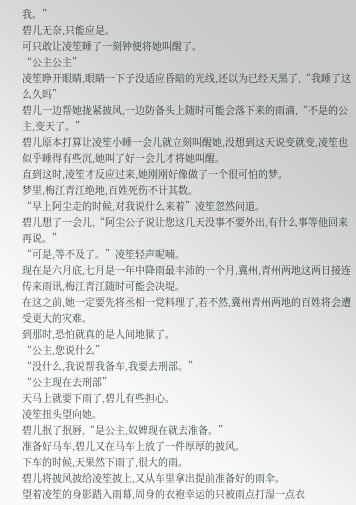我。”
碧儿无奈,只能应是。
可只敢让凌笙睡了一刻钟便将她叫醒了。
“公主公主”
凌笙睁开眼睛,眼睛一下子没适应昏暗的光线,还以为已经天黑了,“我睡了这么久吗”
碧儿一边帮她拢紧披风,一边防备头上随时可能会落下来的雨滴,“不是的公主,变天了。”
碧儿原本打算让凌笙小睡一会儿就立刻叫醒她,没想到这天说变就变,凌笙也似乎睡得有些沉,她叫了好一会儿才将她叫醒。
直到这时,凌笙才反应过来,她刚刚好像做了一个很可怕的梦。
梦里,梅江青江绝地,百姓死伤不计其数。
“早上阿尘走的时候,对我说什么来着”凌笙忽然问道。
碧儿想了一会儿,“阿尘公子说让您这几天没事不要外出,有什么事等他回来再说。”
“可是,等不及了。”凌笙轻声呢喃。
现在是六月底,七月是一年中降雨最丰沛的一个月,冀州,青州两地这两日接连传来雨讯,梅江青江随时可能会决堤。
在这之前,她一定要先将丞相一党料理了,若不然,冀州青州两地的百姓将会遭受更大的灾难。
到那时,恐怕就真的是人间地狱了。
“公主,您说什么”
“没什么,我说帮我备车,我要去刑部。”
“公主现在去刑部”
天马上就要下雨了,碧儿有些担心。
凌笙扭头望向她。
碧儿抿了抿唇,“是公主,奴婢现在就去准备。”
准备好马车,碧儿又在马车上放了一件厚厚的披风。
下车的时候,天果然下雨了,很大的雨。
碧儿将披风披给凌笙披上,又从车里拿出提前准备好的雨伞。
望着凌笙的身影踏入雨幕,周身的衣袍幸运的只被雨点打湿一点衣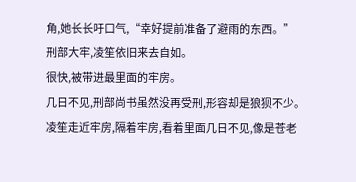角,她长长吁口气,“幸好提前准备了避雨的东西。”
刑部大牢,凌笙依旧来去自如。
很快,被带进最里面的牢房。
几日不见,刑部尚书虽然没再受刑,形容却是狼狈不少。
凌笙走近牢房,隔着牢房,看着里面几日不见,像是苍老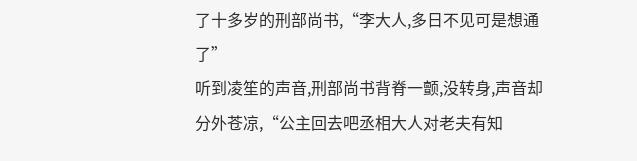了十多岁的刑部尚书,“李大人,多日不见可是想通了”
听到凌笙的声音,刑部尚书背脊一颤,没转身,声音却分外苍凉,“公主回去吧丞相大人对老夫有知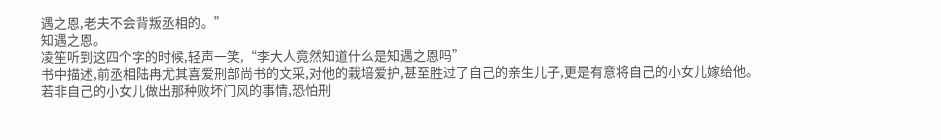遇之恩,老夫不会背叛丞相的。”
知遇之恩。
凌笙听到这四个字的时候,轻声一笑,“李大人竟然知道什么是知遇之恩吗”
书中描述,前丞相陆冉尤其喜爱刑部尚书的文采,对他的栽培爱护,甚至胜过了自己的亲生儿子,更是有意将自己的小女儿嫁给他。
若非自己的小女儿做出那种败坏门风的事情,恐怕刑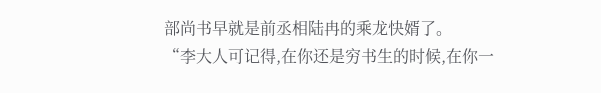部尚书早就是前丞相陆冉的乘龙快婿了。
“李大人可记得,在你还是穷书生的时候,在你一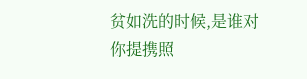贫如洗的时候,是谁对你提携照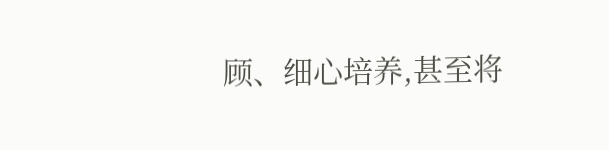顾、细心培养,甚至将